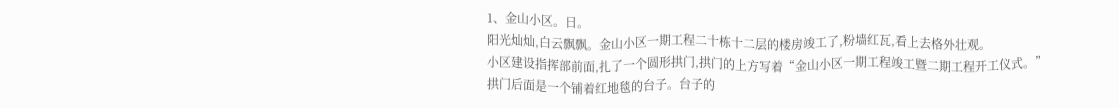1、金山小区。日。
阳光灿灿,白云飘飘。金山小区一期工程二十栋十二层的楼房竣工了,粉墙红瓦,看上去格外壮观。
小区建设指挥部前面,扎了一个圆形拱门,拱门的上方写着“金山小区一期工程竣工暨二期工程开工仪式。”
拱门后面是一个铺着红地毯的台子。台子的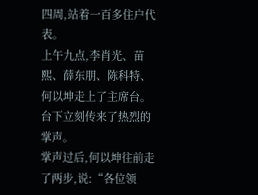四周,站着一百多住户代表。
上午九点,李肖光、苗熙、薛东朋、陈科特、何以坤走上了主席台。
台下立刻传来了热烈的掌声。
掌声过后,何以坤往前走了两步,说:“各位领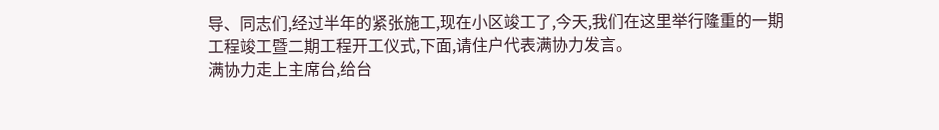导、同志们,经过半年的紧张施工,现在小区竣工了,今天,我们在这里举行隆重的一期工程竣工暨二期工程开工仪式,下面,请住户代表满协力发言。
满协力走上主席台,给台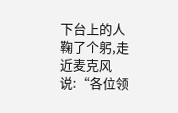下台上的人鞠了个躬,走近麦克风说:“各位领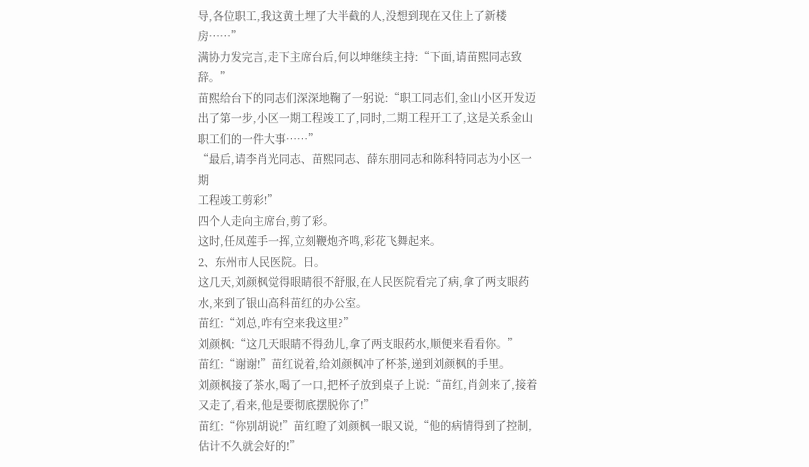导,各位职工,我这黄土埋了大半截的人,没想到现在又住上了新楼房……”
满协力发完言,走下主席台后,何以坤继续主持:“下面,请苗熙同志致辞。”
苗熙给台下的同志们深深地鞠了一躬说:“职工同志们,金山小区开发迈出了第一步,小区一期工程竣工了,同时,二期工程开工了,这是关系金山职工们的一件大事……”
“最后,请李肖光同志、苗熙同志、薛东朋同志和陈科特同志为小区一期
工程竣工剪彩!”
四个人走向主席台,剪了彩。
这时,任凤莲手一挥,立刻鞭炮齐鸣,彩花飞舞起来。
2、东州市人民医院。日。
这几天,刘颜枫觉得眼睛很不舒服,在人民医院看完了病,拿了两支眼药水,来到了银山高科苗红的办公室。
苗红:“刘总,咋有空来我这里?”
刘颜枫:“这几天眼睛不得劲儿,拿了两支眼药水,顺便来看看你。”
苗红:“谢谢!”苗红说着,给刘颜枫冲了杯茶,递到刘颜枫的手里。
刘颜枫接了茶水,喝了一口,把杯子放到桌子上说:“苗红,肖剑来了,接着又走了,看来,他是要彻底摆脱你了!”
苗红:“你别胡说!”苗红瞪了刘颜枫一眼又说,“他的病情得到了控制,估计不久就会好的!”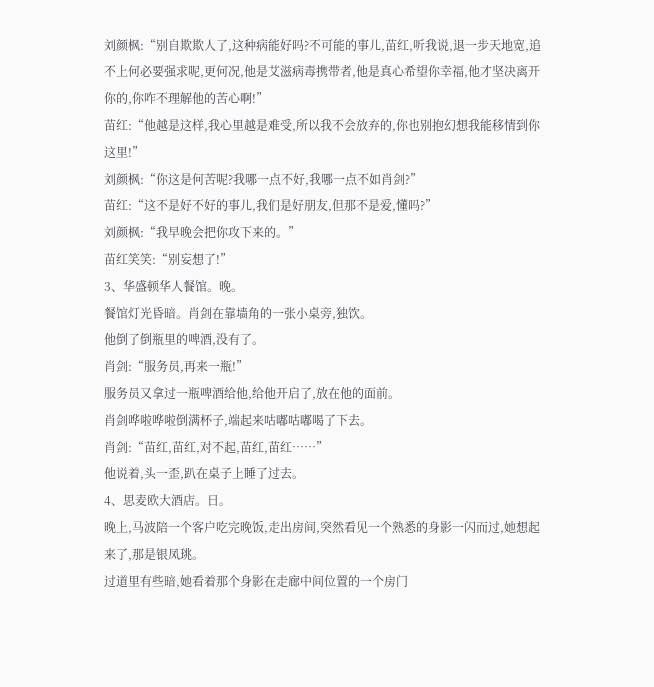刘颜枫:“别自欺欺人了,这种病能好吗?不可能的事儿,苗红,听我说,退一步天地宽,追不上何必要强求呢,更何况,他是艾滋病毒携带者,他是真心希望你幸福,他才坚决离开你的,你咋不理解他的苦心啊!”
苗红:“他越是这样,我心里越是难受,所以我不会放弃的,你也别抱幻想我能移情到你这里!”
刘颜枫:“你这是何苦呢?我哪一点不好,我哪一点不如肖剑?”
苗红:“这不是好不好的事儿,我们是好朋友,但那不是爱,懂吗?”
刘颜枫:“我早晚会把你攻下来的。”
苗红笑笑:“别妄想了!”
3、华盛顿华人餐馆。晚。
餐馆灯光昏暗。肖剑在靠墙角的一张小桌旁,独饮。
他倒了倒瓶里的啤酒,没有了。
肖剑:“服务员,再来一瓶!”
服务员又拿过一瓶啤酒给他,给他开启了,放在他的面前。
肖剑哗啦哗啦倒满杯子,端起来咕嘟咕嘟喝了下去。
肖剑:“苗红,苗红,对不起,苗红,苗红……”
他说着,头一歪,趴在桌子上睡了过去。
4、思麦欧大酒店。日。
晚上,马波陪一个客户吃完晚饭,走出房间,突然看见一个熟悉的身影一闪而过,她想起来了,那是银凤珧。
过道里有些暗,她看着那个身影在走廊中间位置的一个房门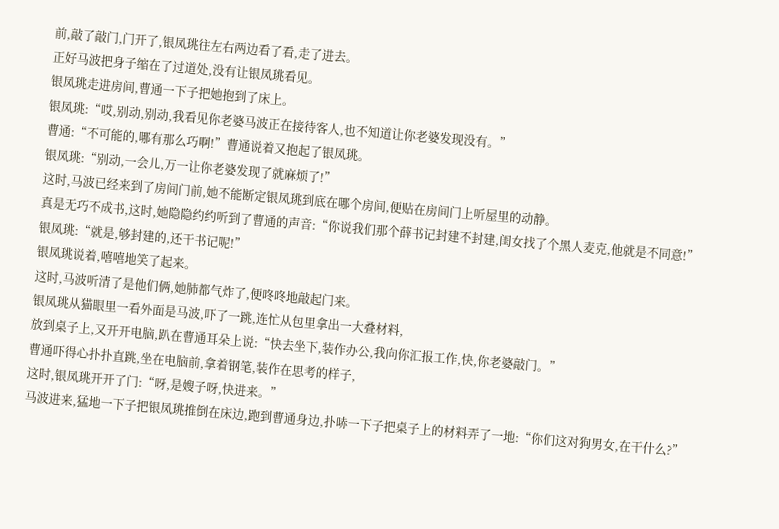前,敲了敲门,门开了,银凤珧往左右两边看了看,走了进去。
正好马波把身子缩在了过道处,没有让银凤珧看见。
银凤珧走进房间,曹通一下子把她抱到了床上。
银凤珧:“哎,别动,别动,我看见你老婆马波正在接待客人,也不知道让你老婆发现没有。”
曹通:“不可能的,哪有那么巧啊!”曹通说着又抱起了银凤珧。
银凤珧:“别动,一会儿,万一让你老婆发现了就麻烦了!”
这时,马波已经来到了房间门前,她不能断定银凤珧到底在哪个房间,便贴在房间门上听屋里的动静。
真是无巧不成书,这时,她隐隐约约听到了曹通的声音:“你说我们那个薛书记封建不封建,闺女找了个黑人麦克,他就是不同意!”
银凤珧:“就是,够封建的,还干书记呢!”
银凤珧说着,嘻嘻地笑了起来。
这时,马波听清了是他们俩,她肺都气炸了,便咚咚地敲起门来。
银凤珧从猫眼里一看外面是马波,吓了一跳,连忙从包里拿出一大叠材料,
放到桌子上,又开开电脑,趴在曹通耳朵上说:“快去坐下,装作办公,我向你汇报工作,快,你老婆敲门。”
曹通吓得心扑扑直跳,坐在电脑前,拿着钢笔,装作在思考的样子,
这时,银凤珧开开了门:“呀,是嫂子呀,快进来。”
马波进来,猛地一下子把银凤珧推倒在床边,跑到曹通身边,扑哧一下子把桌子上的材料弄了一地:“你们这对狗男女,在干什么?”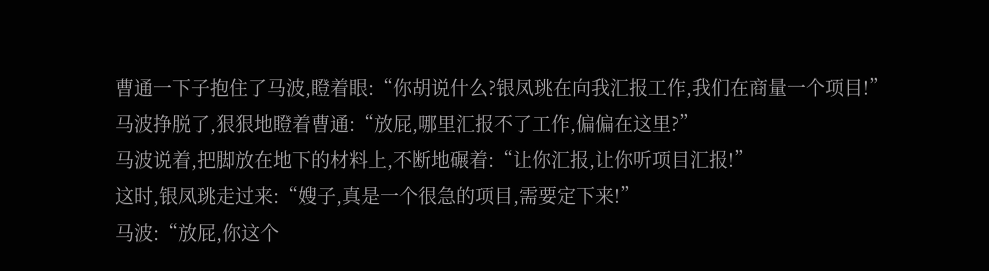曹通一下子抱住了马波,瞪着眼:“你胡说什么?银凤珧在向我汇报工作,我们在商量一个项目!”
马波挣脱了,狠狠地瞪着曹通:“放屁,哪里汇报不了工作,偏偏在这里?”
马波说着,把脚放在地下的材料上,不断地碾着:“让你汇报,让你听项目汇报!”
这时,银凤珧走过来:“嫂子,真是一个很急的项目,需要定下来!”
马波:“放屁,你这个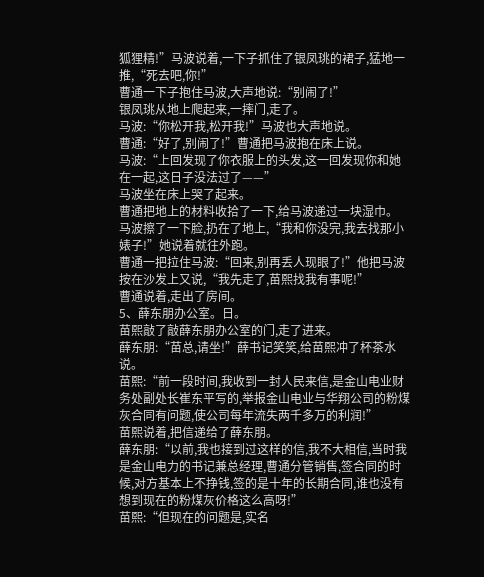狐狸精!”马波说着,一下子抓住了银凤珧的裙子,猛地一推,“死去吧,你!”
曹通一下子抱住马波,大声地说:“别闹了!”
银凤珧从地上爬起来,一摔门,走了。
马波:“你松开我,松开我!”马波也大声地说。
曹通:“好了,别闹了!”曹通把马波抱在床上说。
马波:“上回发现了你衣服上的头发,这一回发现你和她在一起,这日子没法过了——”
马波坐在床上哭了起来。
曹通把地上的材料收拾了一下,给马波递过一块湿巾。
马波擦了一下脸,扔在了地上,“我和你没完,我去找那小婊子!”她说着就往外跑。
曹通一把拉住马波:“回来,别再丢人现眼了!”他把马波按在沙发上又说,“我先走了,苗熙找我有事呢!”
曹通说着,走出了房间。
5、薛东朋办公室。日。
苗熙敲了敲薛东朋办公室的门,走了进来。
薛东朋:“苗总,请坐!”薛书记笑笑,给苗熙冲了杯茶水说。
苗熙:“前一段时间,我收到一封人民来信,是金山电业财务处副处长崔东平写的,举报金山电业与华翔公司的粉煤灰合同有问题,使公司每年流失两千多万的利润!”
苗熙说着,把信递给了薛东朋。
薛东朋:“以前,我也接到过这样的信,我不大相信,当时我是金山电力的书记兼总经理,曹通分管销售,签合同的时候,对方基本上不挣钱,签的是十年的长期合同,谁也没有想到现在的粉煤灰价格这么高呀!”
苗熙:“但现在的问题是,实名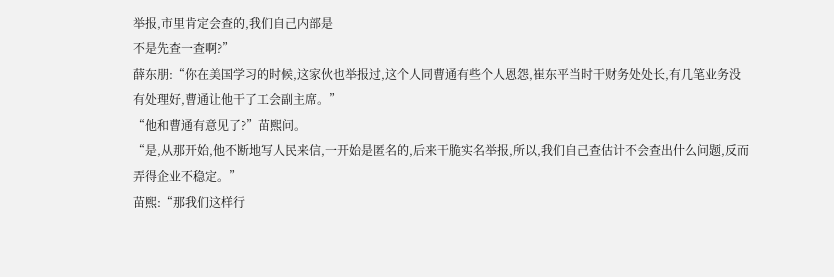举报,市里肯定会查的,我们自己内部是
不是先查一查啊?”
薛东朋:“你在美国学习的时候,这家伙也举报过,这个人同曹通有些个人恩怨,崔东平当时干财务处处长,有几笔业务没有处理好,曹通让他干了工会副主席。”
“他和曹通有意见了?”苗熙问。
“是,从那开始,他不断地写人民来信,一开始是匿名的,后来干脆实名举报,所以,我们自己查估计不会查出什么问题,反而弄得企业不稳定。”
苗熙:“那我们这样行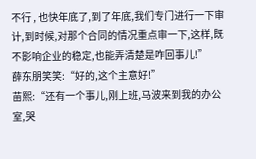不行 , 也快年底了,到了年底,我们专门进行一下审计,到时候,对那个合同的情况重点审一下,这样,既不影响企业的稳定,也能弄清楚是咋回事儿!”
薛东朋笑笑:“好的,这个主意好!”
苗熙:“还有一个事儿,刚上班,马波来到我的办公室,哭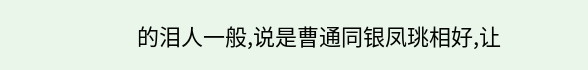的泪人一般,说是曹通同银凤珧相好,让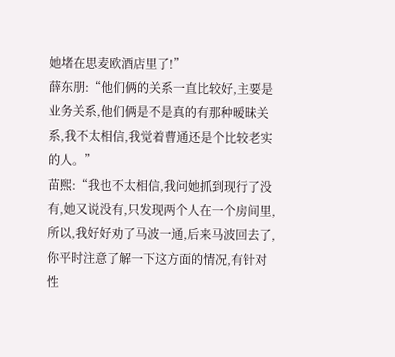她堵在思麦欧酒店里了!”
薛东朋:“他们俩的关系一直比较好,主要是业务关系,他们俩是不是真的有那种暧昧关系,我不太相信,我觉着曹通还是个比较老实的人。”
苗熙:“我也不太相信,我问她抓到现行了没有,她又说没有,只发现两个人在一个房间里,所以,我好好劝了马波一通,后来马波回去了,你平时注意了解一下这方面的情况,有针对性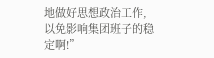地做好思想政治工作,以免影响集团班子的稳定啊!”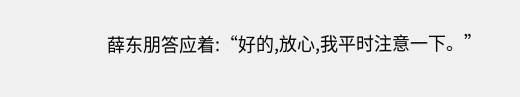薛东朋答应着:“好的,放心,我平时注意一下。”